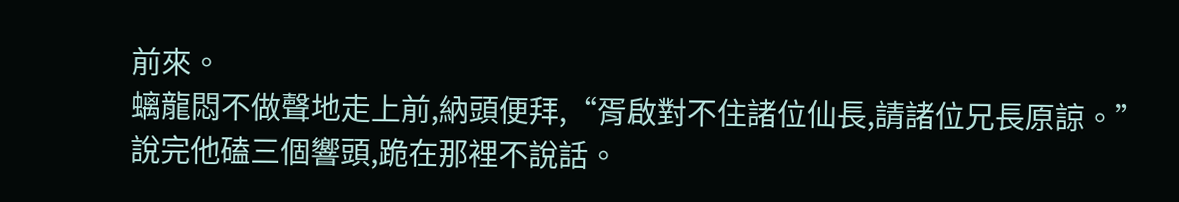前來。
螭龍悶不做聲地走上前,納頭便拜,“胥啟對不住諸位仙長,請諸位兄長原諒。”
說完他磕三個響頭,跪在那裡不說話。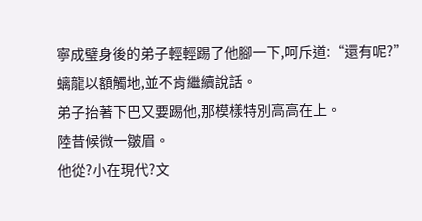寧成璧身後的弟子輕輕踢了他腳一下,呵斥道:“還有呢?”
螭龍以額觸地,並不肯繼續說話。
弟子抬著下巴又要踢他,那模樣特別高高在上。
陸昔候微一皺眉。
他從?小在現代?文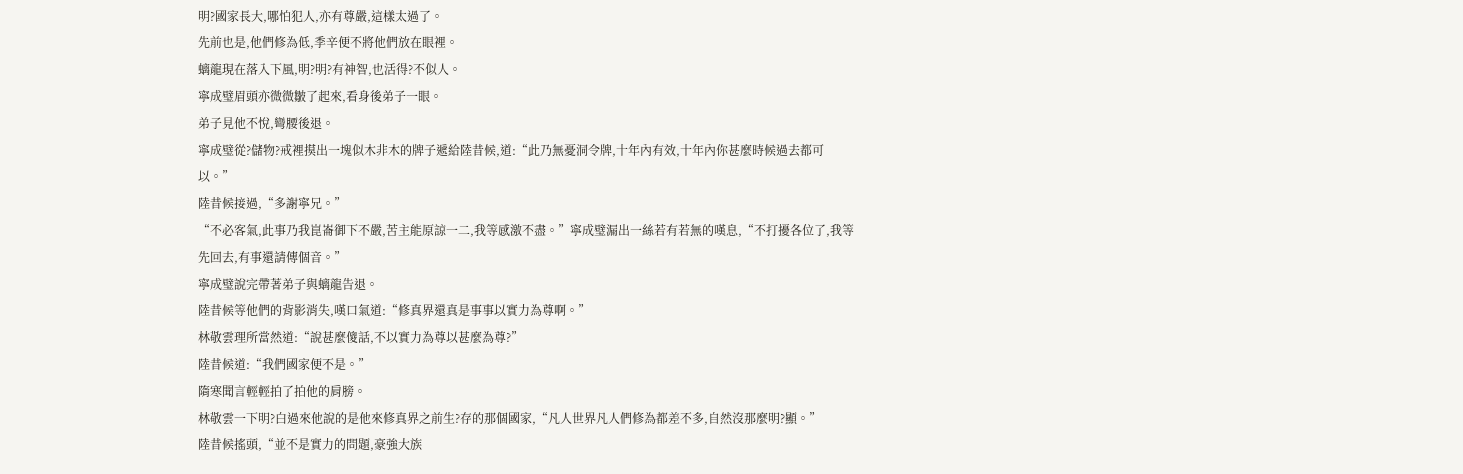明?國家長大,哪怕犯人,亦有尊嚴,這樣太過了。
先前也是,他們修為低,季辛便不將他們放在眼裡。
螭龍現在落入下風,明?明?有神智,也活得?不似人。
寧成璧眉頭亦微微皺了起來,看身後弟子一眼。
弟子見他不悅,彎腰後退。
寧成璧從?儲物?戒裡摸出一塊似木非木的牌子遞給陸昔候,道:“此乃無憂洞令牌,十年內有效,十年內你甚麼時候過去都可以。”
陸昔候接過,“多謝寧兄。”
“不必客氣,此事乃我崑崙御下不嚴,苦主能原諒一二,我等感激不盡。”寧成璧漏出一絲若有若無的嘆息,“不打擾各位了,我等先回去,有事還請傳個音。”
寧成璧說完帶著弟子與螭龍告退。
陸昔候等他們的背影消失,嘆口氣道:“修真界還真是事事以實力為尊啊。”
林敬雲理所當然道:“說甚麼傻話,不以實力為尊以甚麼為尊?”
陸昔候道:“我們國家便不是。”
隋寒聞言輕輕拍了拍他的肩膀。
林敬雲一下明?白過來他說的是他來修真界之前生?存的那個國家,“凡人世界凡人們修為都差不多,自然沒那麼明?顯。”
陸昔候搖頭,“並不是實力的問題,豪強大族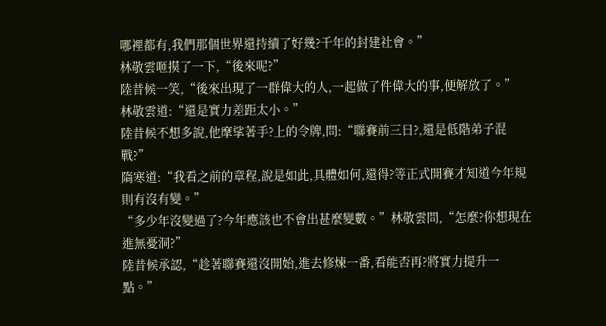哪裡都有,我們那個世界還持續了好幾?千年的封建社會。”
林敬雲咂摸了一下,“後來呢?”
陸昔候一笑,“後來出現了一群偉大的人,一起做了件偉大的事,便解放了。”
林敬雲道:“還是實力差距太小。”
陸昔候不想多說,他摩挲著手?上的令牌,問:“聯賽前三日?,還是低階弟子混戰?”
隋寒道:“我看之前的章程,說是如此,具體如何,還得?等正式開賽才知道今年規則有沒有變。”
“多少年沒變過了?今年應該也不會出甚麼變數。”林敬雲問,“怎麼?你想現在進無憂洞?”
陸昔候承認,“趁著聯賽還沒開始,進去修煉一番,看能否再?將實力提升一點。”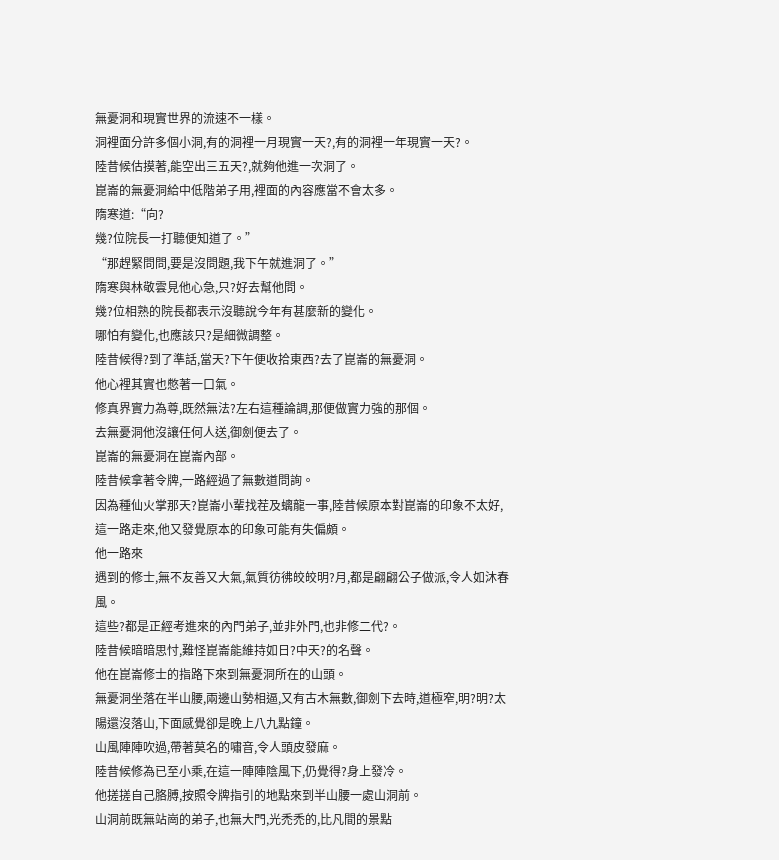無憂洞和現實世界的流速不一樣。
洞裡面分許多個小洞,有的洞裡一月現實一天?,有的洞裡一年現實一天?。
陸昔候估摸著,能空出三五天?,就夠他進一次洞了。
崑崙的無憂洞給中低階弟子用,裡面的內容應當不會太多。
隋寒道:“向?
幾?位院長一打聽便知道了。”
“那趕緊問問,要是沒問題,我下午就進洞了。”
隋寒與林敬雲見他心急,只?好去幫他問。
幾?位相熟的院長都表示沒聽說今年有甚麼新的變化。
哪怕有變化,也應該只?是細微調整。
陸昔候得?到了準話,當天?下午便收拾東西?去了崑崙的無憂洞。
他心裡其實也憋著一口氣。
修真界實力為尊,既然無法?左右這種論調,那便做實力強的那個。
去無憂洞他沒讓任何人送,御劍便去了。
崑崙的無憂洞在崑崙內部。
陸昔候拿著令牌,一路經過了無數道問詢。
因為種仙火掌那天?崑崙小輩找茬及螭龍一事,陸昔候原本對崑崙的印象不太好,這一路走來,他又發覺原本的印象可能有失偏頗。
他一路來
遇到的修士,無不友善又大氣,氣質彷彿皎皎明?月,都是翩翩公子做派,令人如沐春風。
這些?都是正經考進來的內門弟子,並非外門,也非修二代?。
陸昔候暗暗思忖,難怪崑崙能維持如日?中天?的名聲。
他在崑崙修士的指路下來到無憂洞所在的山頭。
無憂洞坐落在半山腰,兩邊山勢相逼,又有古木無數,御劍下去時,道極窄,明?明?太陽還沒落山,下面感覺卻是晚上八九點鐘。
山風陣陣吹過,帶著莫名的嘯音,令人頭皮發麻。
陸昔候修為已至小乘,在這一陣陣陰風下,仍覺得?身上發冷。
他搓搓自己胳膊,按照令牌指引的地點來到半山腰一處山洞前。
山洞前既無站崗的弟子,也無大門,光禿禿的,比凡間的景點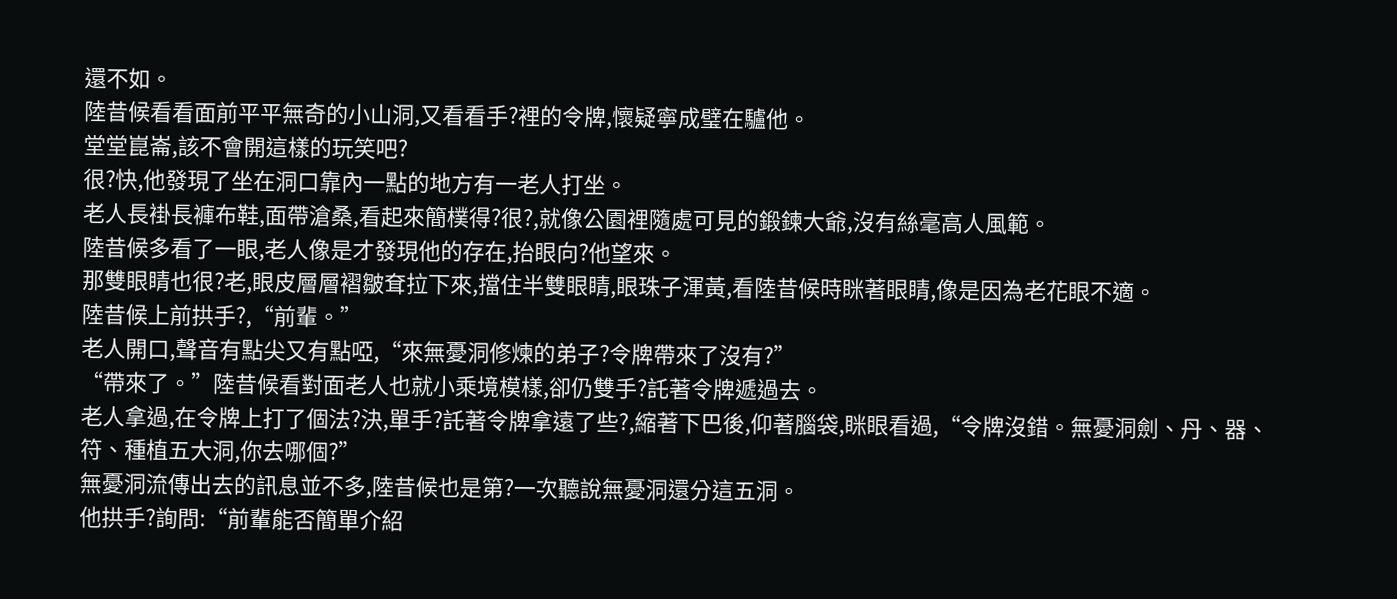還不如。
陸昔候看看面前平平無奇的小山洞,又看看手?裡的令牌,懷疑寧成璧在驢他。
堂堂崑崙,該不會開這樣的玩笑吧?
很?快,他發現了坐在洞口靠內一點的地方有一老人打坐。
老人長褂長褲布鞋,面帶滄桑,看起來簡樸得?很?,就像公園裡隨處可見的鍛鍊大爺,沒有絲毫高人風範。
陸昔候多看了一眼,老人像是才發現他的存在,抬眼向?他望來。
那雙眼睛也很?老,眼皮層層褶皺耷拉下來,擋住半雙眼睛,眼珠子渾黃,看陸昔候時眯著眼睛,像是因為老花眼不適。
陸昔候上前拱手?,“前輩。”
老人開口,聲音有點尖又有點啞,“來無憂洞修煉的弟子?令牌帶來了沒有?”
“帶來了。”陸昔候看對面老人也就小乘境模樣,卻仍雙手?託著令牌遞過去。
老人拿過,在令牌上打了個法?決,單手?託著令牌拿遠了些?,縮著下巴後,仰著腦袋,眯眼看過,“令牌沒錯。無憂洞劍、丹、器、符、種植五大洞,你去哪個?”
無憂洞流傳出去的訊息並不多,陸昔候也是第?一次聽說無憂洞還分這五洞。
他拱手?詢問:“前輩能否簡單介紹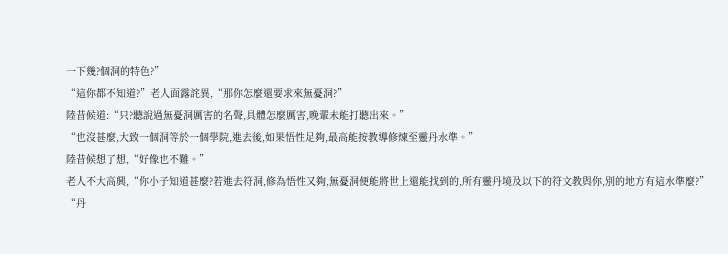一下幾?個洞的特色?”
“這你都不知道?”老人面露詫異,“那你怎麼還要求來無憂洞?”
陸昔候道:“只?聽說過無憂洞厲害的名聲,具體怎麼厲害,晚輩未能打聽出來。”
“也沒甚麼,大致一個洞等於一個學院,進去後,如果悟性足夠,最高能按教導修煉至靈丹水準。”
陸昔候想了想,“好像也不難。”
老人不大高興,“你小子知道甚麼?若進去符洞,修為悟性又夠,無憂洞便能將世上還能找到的,所有靈丹境及以下的符文教與你,別的地方有這水準麼?”
“丹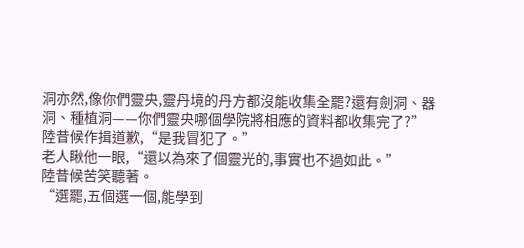洞亦然,像你們靈央,靈丹境的丹方都沒能收集全罷?還有劍洞、器洞、種植洞——你們靈央哪個學院將相應的資料都收集完了?”
陸昔候作揖道歉,“是我冒犯了。”
老人瞅他一眼,“還以為來了個靈光的,事實也不過如此。”
陸昔候苦笑聽著。
“選罷,五個選一個,能學到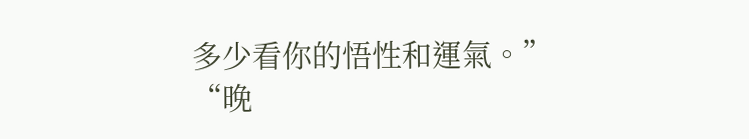多少看你的悟性和運氣。”
“晚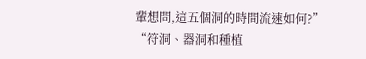輩想問,這五個洞的時間流速如何?”
“符洞、器洞和種植